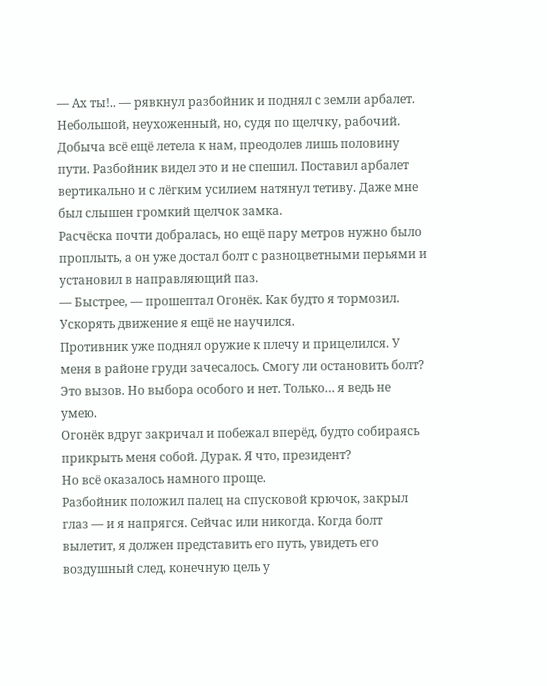— Ах ты!.. — рявкнул разбойник и поднял с земли арбалет. Небольшой, неухоженный, но, судя по щелчку, рабочий.
Добыча всё ещё летела к нам, преодолев лишь половину пути. Разбойник видел это и не спешил. Поставил арбалет вертикально и с лёгким усилием натянул тетиву. Даже мне был слышен громкий щелчок замка.
Расчёска почти добралась, но ещё пару метров нужно было проплыть, а он уже достал болт с разноцветными перьями и установил в направляющий паз.
— Быстрее, — прошептал Огонёк. Как будто я тормозил. Ускорять движение я ещё не научился.
Противник уже поднял оружие к плечу и прицелился. У меня в районе груди зачесалось. Смогу ли остановить болт? Это вызов. Но выбора особого и нет. Только… я ведь не умею.
Огонёк вдруг закричал и побежал вперёд, будто собираясь прикрыть меня собой. Дурак. Я что, президент?
Но всё оказалось намного проще.
Разбойник положил палец на спусковой крючок, закрыл глаз — и я напрягся. Сейчас или никогда. Когда болт вылетит, я должен представить его путь, увидеть его воздушный след, конечную цель у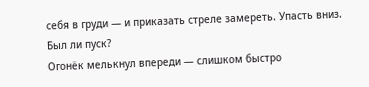себя в груди — и приказать стреле замереть. Упасть вниз.
Был ли пуск?
Огонёк мелькнул впереди — слишком быстро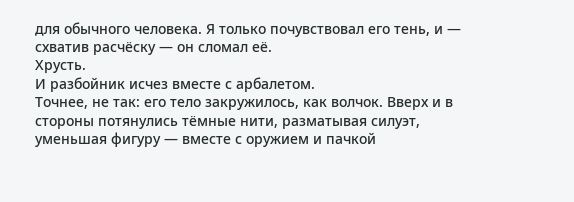для обычного человека. Я только почувствовал его тень, и — схватив расчёску — он сломал её.
Хрусть.
И разбойник исчез вместе с арбалетом.
Точнее, не так: его тело закружилось, как волчок. Вверх и в стороны потянулись тёмные нити, разматывая силуэт, уменьшая фигуру — вместе с оружием и пачкой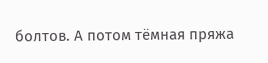болтов. А потом тёмная пряжа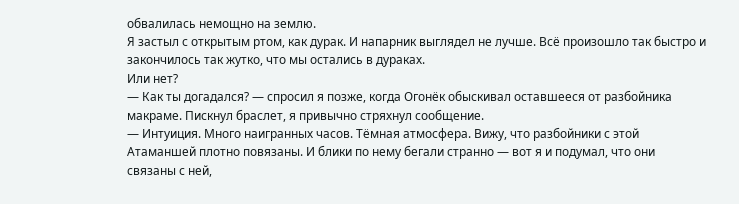обвалилась немощно на землю.
Я застыл с открытым ртом, как дурак. И напарник выглядел не лучше. Всё произошло так быстро и закончилось так жутко, что мы остались в дураках.
Или нет?
— Как ты догадался? — спросил я позже, когда Огонёк обыскивал оставшееся от разбойника макраме. Пискнул браслет, я привычно стряхнул сообщение.
— Интуиция. Много наигранных часов. Тёмная атмосфера. Вижу, что разбойники с этой Атаманшей плотно повязаны. И блики по нему бегали странно — вот я и подумал, что они связаны с ней,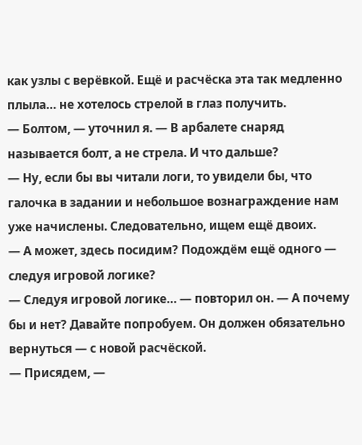как узлы с верёвкой. Ещё и расчёска эта так медленно плыла… не хотелось стрелой в глаз получить.
— Болтом, — уточнил я. — В арбалете снаряд называется болт, а не стрела. И что дальше?
— Ну, если бы вы читали логи, то увидели бы, что галочка в задании и небольшое вознаграждение нам уже начислены. Следовательно, ищем ещё двоих.
— А может, здесь посидим? Подождём ещё одного — следуя игровой логике?
— Следуя игровой логике… — повторил он. — А почему бы и нет? Давайте попробуем. Он должен обязательно вернуться — с новой расчёской.
— Присядем, —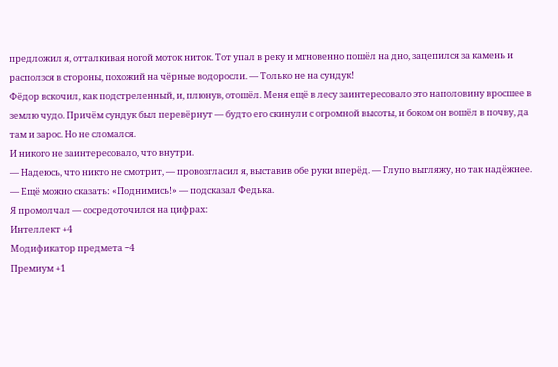предложил я, отталкивая ногой моток ниток. Тот упал в реку и мгновенно пошёл на дно, зацепился за камень и расползся в стороны, похожий на чёрные водоросли. — Только не на сундук!
Фёдор вскочил, как подстреленный, и, плюнув, отошёл. Меня ещё в лесу заинтересовало это наполовину вросшее в землю чудо. Причём сундук был перевёрнут — будто его скинули с огромной высоты, и боком он вошёл в почву, да там и зарос. Но не сломался.
И никого не заинтересовало, что внутри.
— Надеюсь, что никто не смотрит, — провозгласил я, выставив обе руки вперёд. — Глупо выгляжу, но так надёжнее.
— Ещё можно сказать: «Поднимись!» — подсказал Федька.
Я промолчал — сосредоточился на цифрах:
Интеллект +4
Модификатор предмета −4
Премиум +1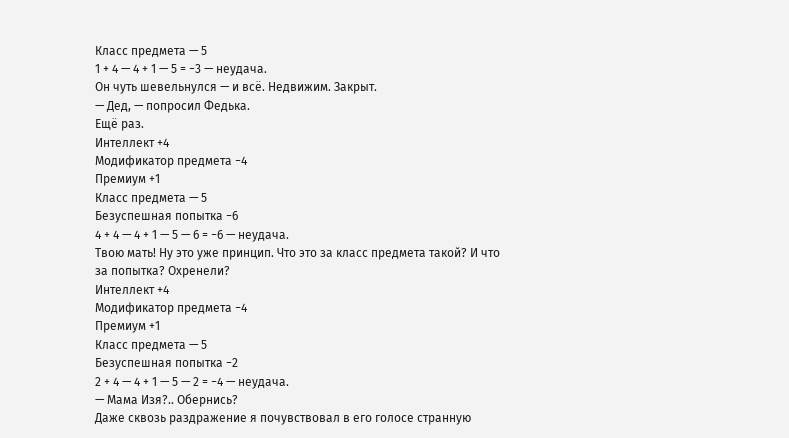Класс предмета — 5
1 + 4 — 4 + 1 — 5 = −3 — неудача.
Он чуть шевельнулся — и всё. Недвижим. Закрыт.
— Дед, — попросил Федька.
Ещё раз.
Интеллект +4
Модификатор предмета −4
Премиум +1
Класс предмета — 5
Безуспешная попытка −6
4 + 4 — 4 + 1 — 5 — 6 = −6 — неудача.
Твою мать! Ну это уже принцип. Что это за класс предмета такой? И что за попытка? Охренели?
Интеллект +4
Модификатор предмета −4
Премиум +1
Класс предмета — 5
Безуспешная попытка −2
2 + 4 — 4 + 1 — 5 — 2 = −4 — неудача.
— Мама Изя?.. Обернись?
Даже сквозь раздражение я почувствовал в его голосе странную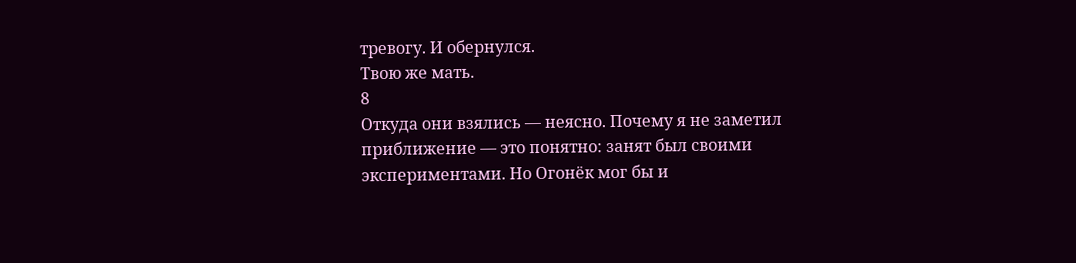тревогу. И обернулся.
Твою же мать.
8
Откуда они взялись — неясно. Почему я не заметил приближение — это понятно: занят был своими экспериментами. Но Огонёк мог бы и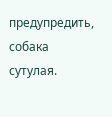предупредить, собака сутулая.